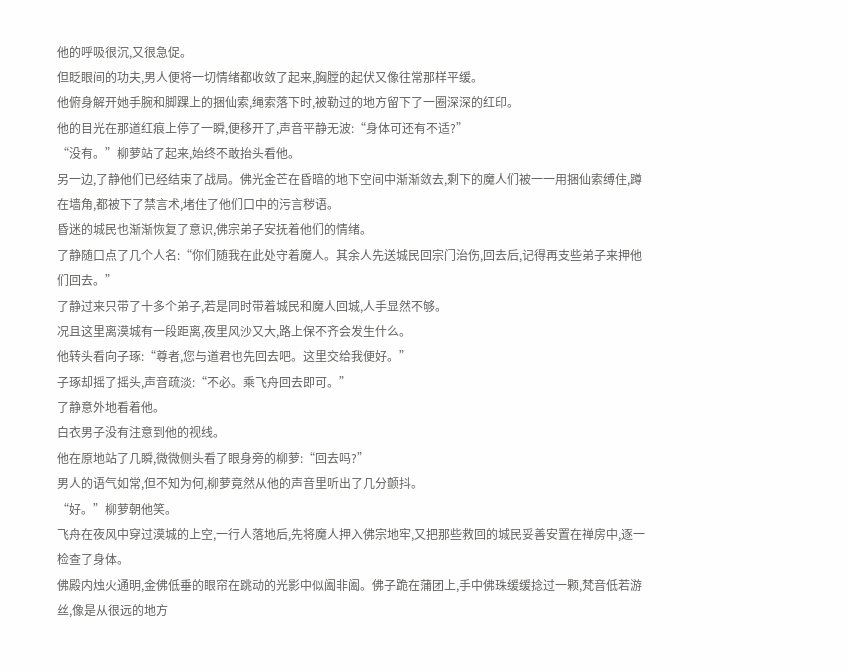他的呼吸很沉,又很急促。
但眨眼间的功夫,男人便将一切情绪都收敛了起来,胸膛的起伏又像往常那样平缓。
他俯身解开她手腕和脚踝上的捆仙索,绳索落下时,被勒过的地方留下了一圈深深的红印。
他的目光在那道红痕上停了一瞬,便移开了,声音平静无波:“身体可还有不适?”
“没有。”柳萝站了起来,始终不敢抬头看他。
另一边,了静他们已经结束了战局。佛光金芒在昏暗的地下空间中渐渐敛去,剩下的魔人们被一一用捆仙索缚住,蹲在墙角,都被下了禁言术,堵住了他们口中的污言秽语。
昏迷的城民也渐渐恢复了意识,佛宗弟子安抚着他们的情绪。
了静随口点了几个人名:“你们随我在此处守着魔人。其余人先送城民回宗门治伤,回去后,记得再支些弟子来押他们回去。”
了静过来只带了十多个弟子,若是同时带着城民和魔人回城,人手显然不够。
况且这里离漠城有一段距离,夜里风沙又大,路上保不齐会发生什么。
他转头看向子琢:“尊者,您与道君也先回去吧。这里交给我便好。”
子琢却摇了摇头,声音疏淡:“不必。乘飞舟回去即可。”
了静意外地看着他。
白衣男子没有注意到他的视线。
他在原地站了几瞬,微微侧头看了眼身旁的柳萝:“回去吗?”
男人的语气如常,但不知为何,柳萝竟然从他的声音里听出了几分颤抖。
“好。”柳萝朝他笑。
飞舟在夜风中穿过漠城的上空,一行人落地后,先将魔人押入佛宗地牢,又把那些救回的城民妥善安置在禅房中,逐一检查了身体。
佛殿内烛火通明,金佛低垂的眼帘在跳动的光影中似阖非阖。佛子跪在蒲团上,手中佛珠缓缓捻过一颗,梵音低若游丝,像是从很远的地方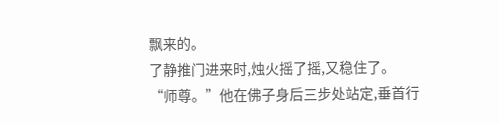飘来的。
了静推门进来时,烛火摇了摇,又稳住了。
“师尊。”他在佛子身后三步处站定,垂首行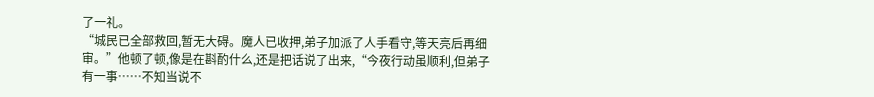了一礼。
“城民已全部救回,暂无大碍。魔人已收押,弟子加派了人手看守,等天亮后再细审。”他顿了顿,像是在斟酌什么,还是把话说了出来,“今夜行动虽顺利,但弟子有一事……不知当说不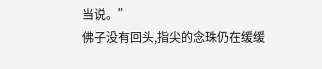当说。”
佛子没有回头,指尖的念珠仍在缓缓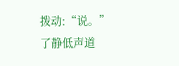拨动:“说。”
了静低声道